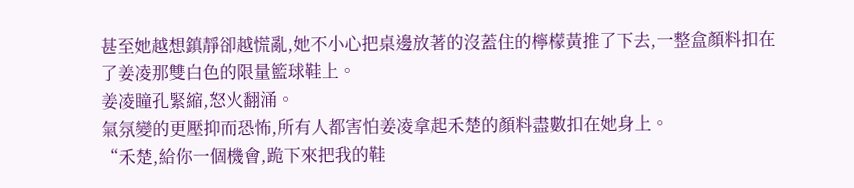甚至她越想鎮靜卻越慌亂,她不小心把桌邊放著的沒蓋住的檸檬黃推了下去,一整盒顏料扣在了姜凌那雙白色的限量籃球鞋上。
姜凌瞳孔緊縮,怒火翻涌。
氣氛變的更壓抑而恐怖,所有人都害怕姜凌拿起禾楚的顏料盡數扣在她身上。
“禾楚,給你一個機會,跪下來把我的鞋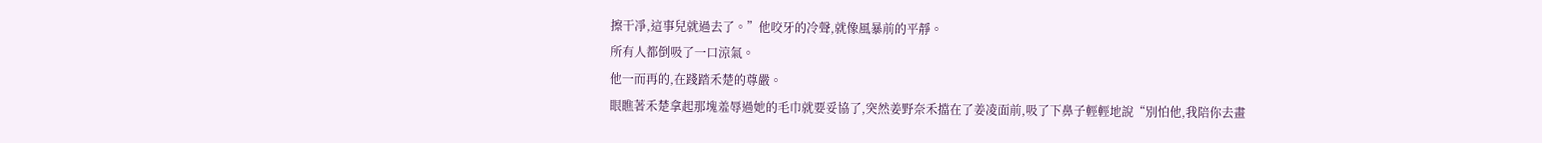擦干凈,這事兒就過去了。”他咬牙的冷聲,就像風暴前的平靜。
所有人都倒吸了一口涼氣。
他一而再的,在踐踏禾楚的尊嚴。
眼瞧著禾楚拿起那塊羞辱過她的毛巾就要妥協了,突然姜野奈禾擋在了姜凌面前,吸了下鼻子輕輕地說“別怕他,我陪你去畫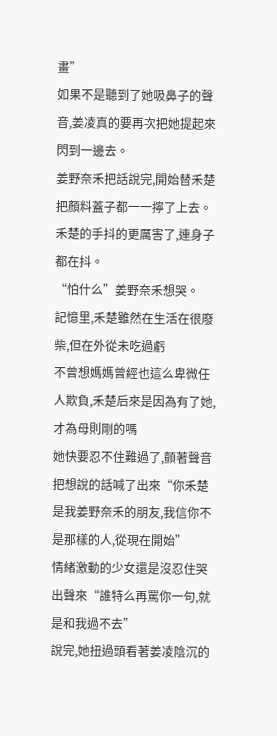畫”
如果不是聽到了她吸鼻子的聲音,姜凌真的要再次把她提起來閃到一邊去。
姜野奈禾把話說完,開始替禾楚把顏料蓋子都一一擰了上去。
禾楚的手抖的更厲害了,連身子都在抖。
“怕什么”姜野奈禾想哭。
記憶里,禾楚雖然在生活在很廢柴,但在外從未吃過虧
不曾想媽媽曾經也這么卑微任人欺負,禾楚后來是因為有了她,才為母則剛的嗎
她快要忍不住難過了,顫著聲音把想說的話喊了出來“你禾楚是我姜野奈禾的朋友,我信你不是那樣的人,從現在開始”
情緒激動的少女還是沒忍住哭出聲來“誰特么再罵你一句,就是和我過不去”
說完,她扭過頭看著姜凌陰沉的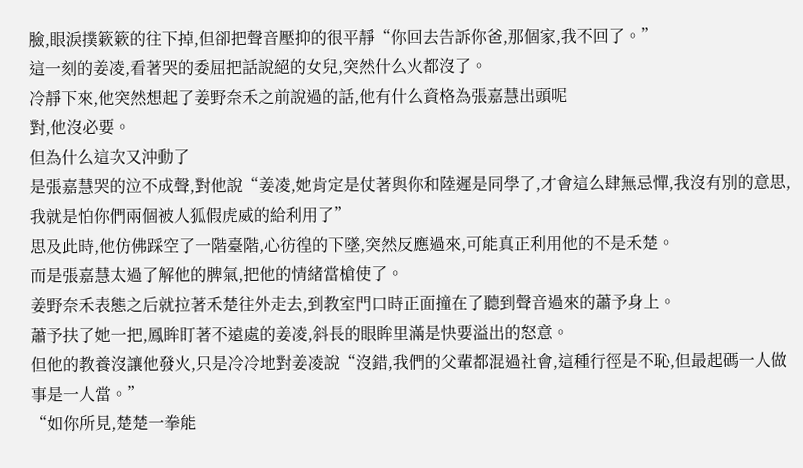臉,眼淚撲簌簌的往下掉,但卻把聲音壓抑的很平靜“你回去告訴你爸,那個家,我不回了。”
這一刻的姜凌,看著哭的委屈把話說絕的女兒,突然什么火都沒了。
冷靜下來,他突然想起了姜野奈禾之前說過的話,他有什么資格為張嘉慧出頭呢
對,他沒必要。
但為什么這次又沖動了
是張嘉慧哭的泣不成聲,對他說“姜凌,她肯定是仗著與你和陸遲是同學了,才會這么肆無忌憚,我沒有別的意思,我就是怕你們兩個被人狐假虎威的給利用了”
思及此時,他仿佛踩空了一階臺階,心彷徨的下墜,突然反應過來,可能真正利用他的不是禾楚。
而是張嘉慧太過了解他的脾氣,把他的情緒當槍使了。
姜野奈禾表態之后就拉著禾楚往外走去,到教室門口時正面撞在了聽到聲音過來的蕭予身上。
蕭予扶了她一把,鳳眸盯著不遠處的姜凌,斜長的眼眸里滿是快要溢出的怒意。
但他的教養沒讓他發火,只是冷冷地對姜凌說“沒錯,我們的父輩都混過社會,這種行徑是不恥,但最起碼一人做事是一人當。”
“如你所見,楚楚一拳能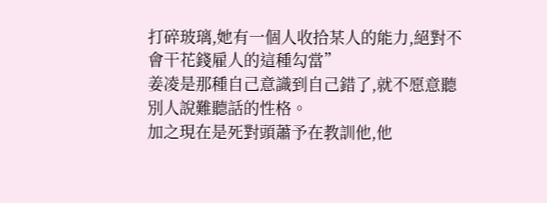打碎玻璃,她有一個人收拾某人的能力,絕對不會干花錢雇人的這種勾當”
姜凌是那種自己意識到自己錯了,就不愿意聽別人說難聽話的性格。
加之現在是死對頭蕭予在教訓他,他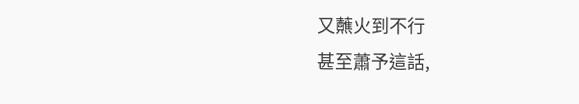又蘸火到不行
甚至蕭予這話,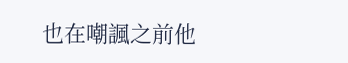也在嘲諷之前他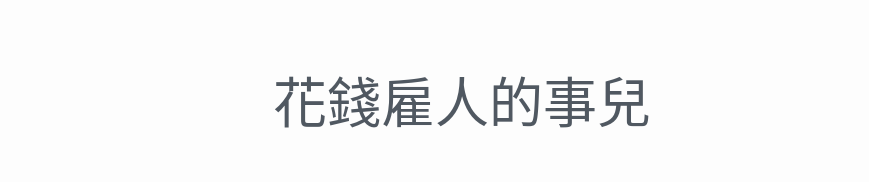花錢雇人的事兒